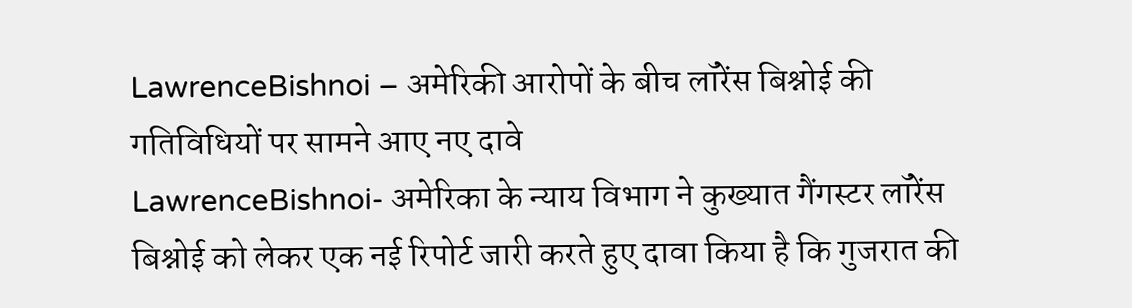LawrenceBishnoi – अमेरिकी आरोपों के बीच लॉरेंस बिश्नोई की गतिविधियों पर सामने आए नए दावे
LawrenceBishnoi- अमेरिका के न्याय विभाग ने कुख्यात गैंगस्टर लॉरेंस बिश्नोई को लेकर एक नई रिपोर्ट जारी करते हुए दावा किया है कि गुजरात की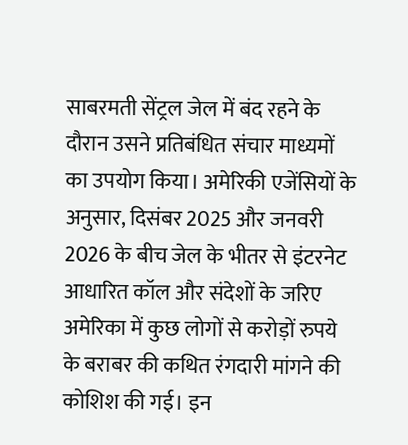साबरमती सेंट्रल जेल में बंद रहने के दौरान उसने प्रतिबंधित संचार माध्यमों का उपयोग किया। अमेरिकी एजेंसियों के अनुसार, दिसंबर 2025 और जनवरी 2026 के बीच जेल के भीतर से इंटरनेट आधारित कॉल और संदेशों के जरिए अमेरिका में कुछ लोगों से करोड़ों रुपये के बराबर की कथित रंगदारी मांगने की कोशिश की गई। इन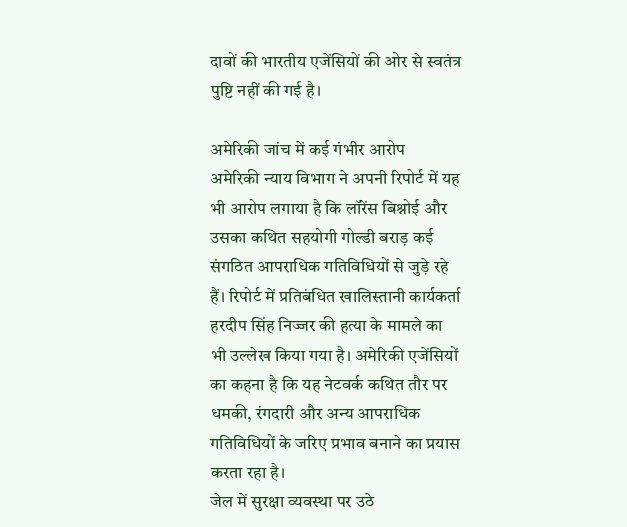दावों की भारतीय एजेंसियों की ओर से स्वतंत्र पुष्टि नहीं की गई है।

अमेरिकी जांच में कई गंभीर आरोप
अमेरिकी न्याय विभाग ने अपनी रिपोर्ट में यह भी आरोप लगाया है कि लॉरेंस बिश्नोई और उसका कथित सहयोगी गोल्डी बराड़ कई संगठित आपराधिक गतिविधियों से जुड़े रहे हैं। रिपोर्ट में प्रतिबंधित खालिस्तानी कार्यकर्ता हरदीप सिंह निज्जर की हत्या के मामले का भी उल्लेख किया गया है। अमेरिकी एजेंसियों का कहना है कि यह नेटवर्क कथित तौर पर धमकी, रंगदारी और अन्य आपराधिक गतिविधियों के जरिए प्रभाव बनाने का प्रयास करता रहा है।
जेल में सुरक्षा व्यवस्था पर उठे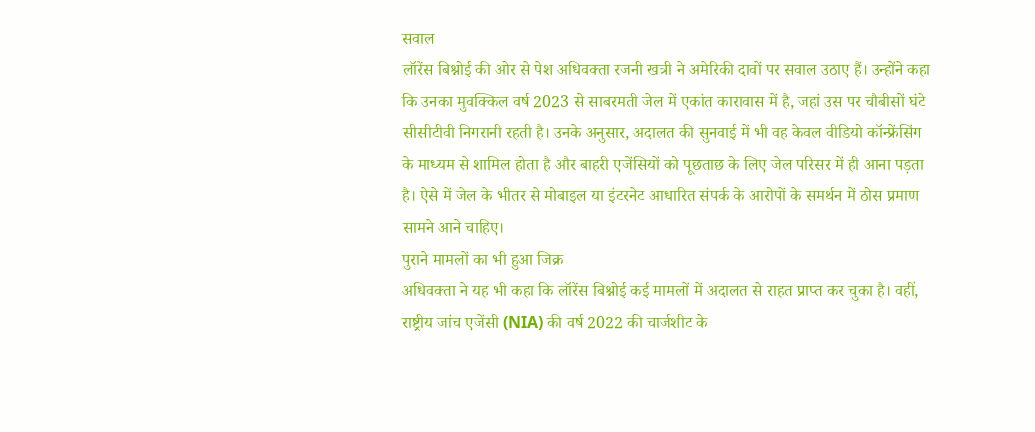सवाल
लॉरेंस बिश्नोई की ओर से पेश अधिवक्ता रजनी खत्री ने अमेरिकी दावों पर सवाल उठाए हैं। उन्होंने कहा कि उनका मुवक्किल वर्ष 2023 से साबरमती जेल में एकांत कारावास में है, जहां उस पर चौबीसों घंटे सीसीटीवी निगरानी रहती है। उनके अनुसार, अदालत की सुनवाई में भी वह केवल वीडियो कॉन्फ्रेंसिंग के माध्यम से शामिल होता है और बाहरी एजेंसियों को पूछताछ के लिए जेल परिसर में ही आना पड़ता है। ऐसे में जेल के भीतर से मोबाइल या इंटरनेट आधारित संपर्क के आरोपों के समर्थन में ठोस प्रमाण सामने आने चाहिए।
पुराने मामलों का भी हुआ जिक्र
अधिवक्ता ने यह भी कहा कि लॉरेंस बिश्नोई कई मामलों में अदालत से राहत प्राप्त कर चुका है। वहीं, राष्ट्रीय जांच एजेंसी (NIA) की वर्ष 2022 की चार्जशीट के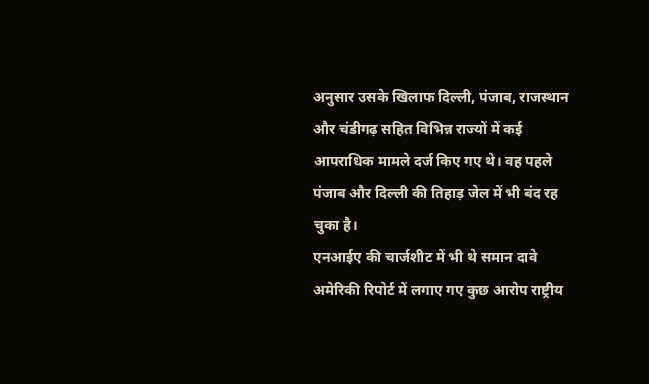अनुसार उसके खिलाफ दिल्ली, पंजाब, राजस्थान और चंडीगढ़ सहित विभिन्न राज्यों में कई आपराधिक मामले दर्ज किए गए थे। वह पहले पंजाब और दिल्ली की तिहाड़ जेल में भी बंद रह चुका है।
एनआईए की चार्जशीट में भी थे समान दावे
अमेरिकी रिपोर्ट में लगाए गए कुछ आरोप राष्ट्रीय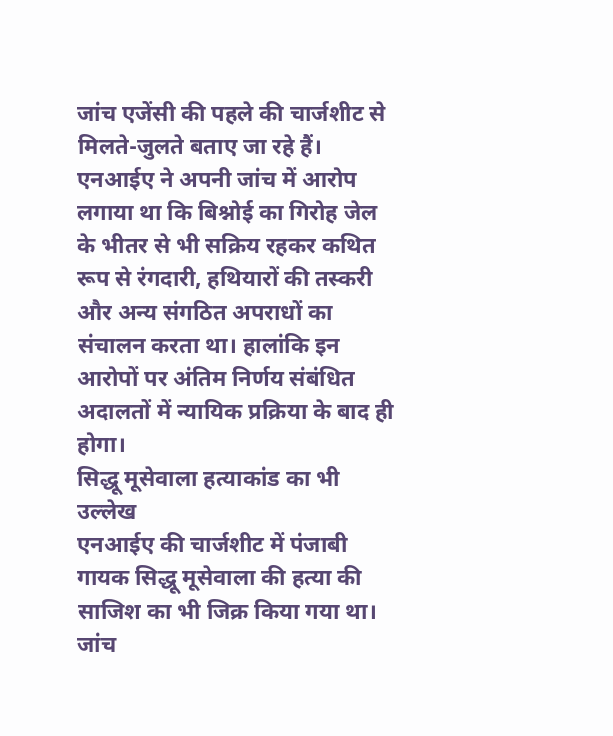जांच एजेंसी की पहले की चार्जशीट से मिलते-जुलते बताए जा रहे हैं। एनआईए ने अपनी जांच में आरोप लगाया था कि बिश्नोई का गिरोह जेल के भीतर से भी सक्रिय रहकर कथित रूप से रंगदारी, हथियारों की तस्करी और अन्य संगठित अपराधों का संचालन करता था। हालांकि इन आरोपों पर अंतिम निर्णय संबंधित अदालतों में न्यायिक प्रक्रिया के बाद ही होगा।
सिद्धू मूसेवाला हत्याकांड का भी उल्लेख
एनआईए की चार्जशीट में पंजाबी गायक सिद्धू मूसेवाला की हत्या की साजिश का भी जिक्र किया गया था। जांच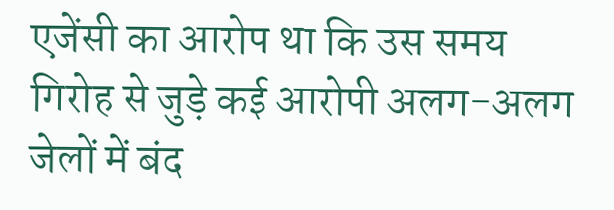एजेंसी का आरोप था कि उस समय गिरोह से जुड़े कई आरोपी अलग-अलग जेलों में बंद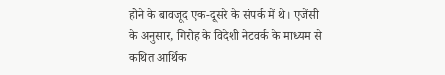होने के बावजूद एक-दूसरे के संपर्क में थे। एजेंसी के अनुसार, गिरोह के विदेशी नेटवर्क के माध्यम से कथित आर्थिक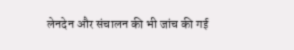लेनदेन और संचालन की भी जांच की गई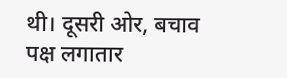थी। दूसरी ओर, बचाव पक्ष लगातार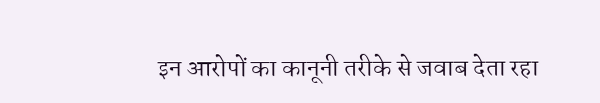इन आरोपों का कानूनी तरीके से जवाब देता रहा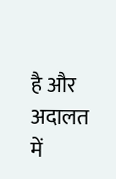है और अदालत में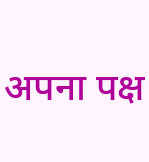अपना पक्ष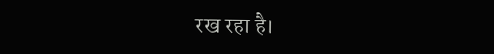रख रहा है।